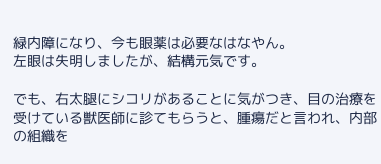緑内障になり、今も眼薬は必要なはなやん。
左眼は失明しましたが、結構元気です。

でも、右太腿にシコリがあることに気がつき、目の治療を受けている獣医師に診てもらうと、腫瘍だと言われ、内部の組織を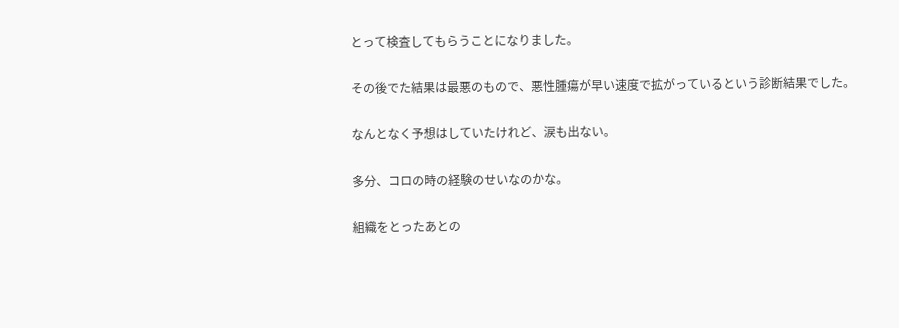とって検査してもらうことになりました。

その後でた結果は最悪のもので、悪性腫瘍が早い速度で拡がっているという診断結果でした。

なんとなく予想はしていたけれど、涙も出ない。

多分、コロの時の経験のせいなのかな。

組織をとったあとの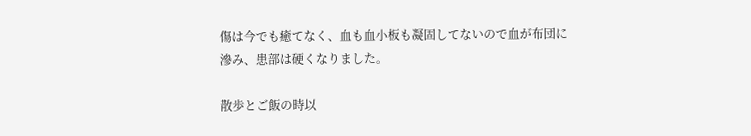傷は今でも癒てなく、血も血小板も凝固してないので血が布団に滲み、患部は硬くなりました。

散歩とご飯の時以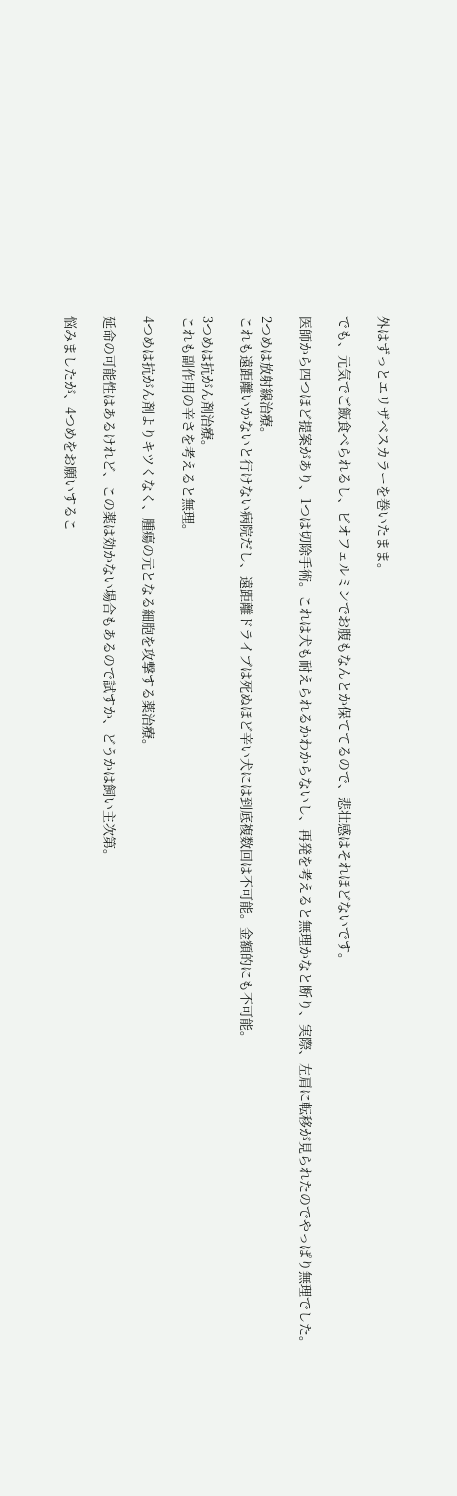外はずっとエリザベスカラーを巻いたまま。

でも、元気でご飯食べられるし、ビオフェルミンでお腹もなんとか保ててるので、悲壮感はそれほどないです。

医師から四つほど提案があり、1つは切除手術。これは犬も耐えられるかわからないし、再発を考えると無理かなと断り、実際、左肩に転移が見られたのでやっぱり無理でした。

2つめは放射線治療。
これも遠距離いかないと行けない病院だし、遠距離ドライブは死ぬほど辛い犬には到底複数回は不可能。金額的にも不可能。

3つめは抗がん剤治療。
これも副作用の辛さを考えると無理。

4つめは抗がん剤よりキツくなく、腫瘍の元となる細胞を攻撃する薬治療。

延命の可能性はあるけれど、この薬は効かない場合もあるので試すか、どうかは飼い主次第。

悩みましたが、4つめをお願いするこ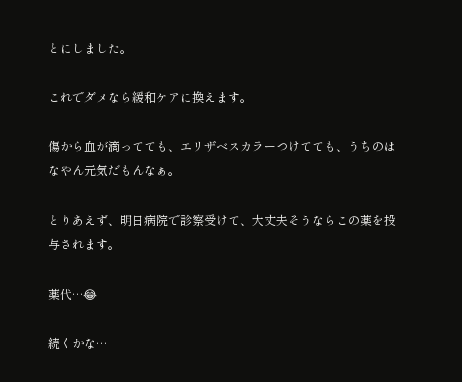とにしました。

これでダメなら緩和ケアに換えます。

傷から血が滴ってても、エリザベスカラーつけてても、うちのはなやん元気だもんなぁ。

とりあえず、明日病院で診察受けて、大丈夫そうならこの薬を投与されます。

薬代…😂

続くかな…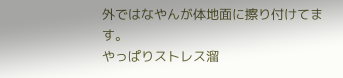外ではなやんが体地面に擦り付けてます。
やっぱりストレス溜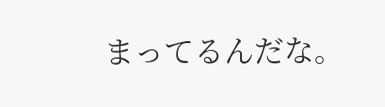まってるんだな。